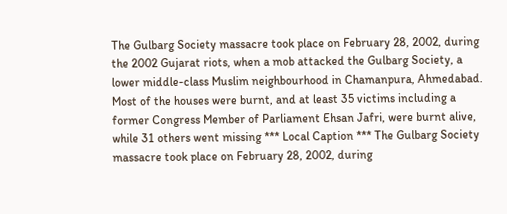The Gulbarg Society massacre took place on February 28, 2002, during the 2002 Gujarat riots, when a mob attacked the Gulbarg Society, a lower middle-class Muslim neighbourhood in Chamanpura, Ahmedabad. Most of the houses were burnt, and at least 35 victims including a former Congress Member of Parliament Ehsan Jafri, were burnt alive, while 31 others went missing *** Local Caption *** The Gulbarg Society massacre took place on February 28, 2002, during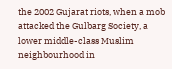the 2002 Gujarat riots, when a mob attacked the Gulbarg Society, a lower middle-class Muslim neighbourhood in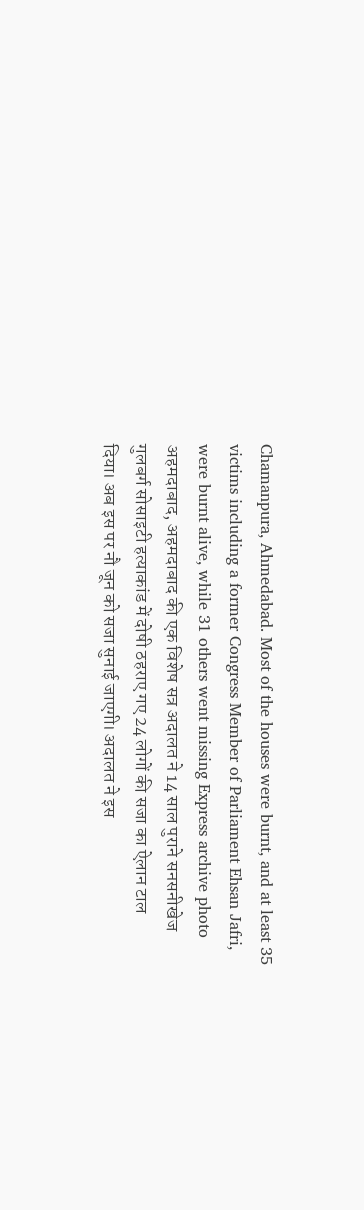Chamanpura, Ahmedabad. Most of the houses were burnt, and at least 35 victims including a former Congress Member of Parliament Ehsan Jafri, were burnt alive, while 31 others went missing Express archive photo
अहमदाबाद, अहमदाबाद की एक विशेष सत्र अदालत ने 14 साल पुराने सनसनीखेज गुलबर्ग सोसाइटी हत्याकांड में दोषी ठहराए गए 24 लोगों की सजा का ऐलान टाल दिया। अब इस पर नौ जून को सजा सुनाई जाएगी। अदालत ने इस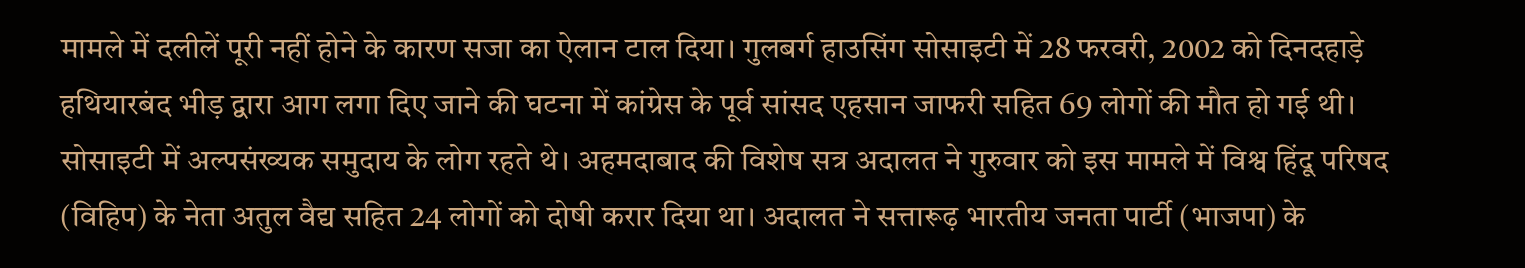मामले में दलीलें पूरी नहीं होने के कारण सजा का ऐलान टाल दिया। गुलबर्ग हाउसिंग सोसाइटी में 28 फरवरी, 2002 को दिनदहाड़े हथियारबंद भीड़ द्वारा आग लगा दिए जाने की घटना में कांग्रेस के पूर्व सांसद एहसान जाफरी सहित 69 लोगों की मौत हो गई थी। सोसाइटी में अल्पसंख्यक समुदाय के लोग रहते थे। अहमदाबाद की विशेष सत्र अदालत ने गुरुवार को इस मामले में विश्व हिंदू परिषद (विहिप) के नेता अतुल वैद्य सहित 24 लोगों को दोषी करार दिया था। अदालत ने सत्तारूढ़ भारतीय जनता पार्टी (भाजपा) के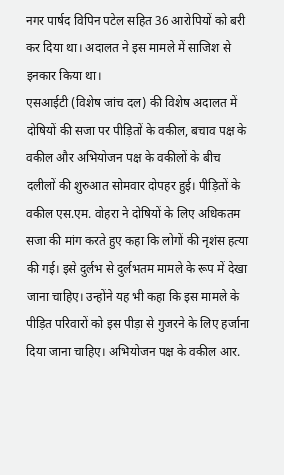नगर पार्षद विपिन पटेल सहित 36 आरोपियों को बरी कर दिया था। अदालत ने इस मामले में साजिश से इनकार किया था।
एसआईटी (विशेष जांच दल) की विशेष अदालत में दोषियों की सजा पर पीड़ितों के वकील, बचाव पक्ष के वकील और अभियोजन पक्ष के वकीलों के बीच दलीलों की शुरुआत सोमवार दोपहर हुई। पीड़ितों के वकील एस.एम. वोहरा ने दोषियों के लिए अधिकतम सजा की मांग करते हुए कहा कि लोगों की नृशंस हत्या की गई। इसे दुर्लभ से दुर्लभतम मामले के रूप में देखा जाना चाहिए। उन्होंने यह भी कहा कि इस मामले के पीड़ित परिवारों को इस पीड़ा से गुजरने के लिए हर्जाना दिया जाना चाहिए। अभियोजन पक्ष के वकील आर.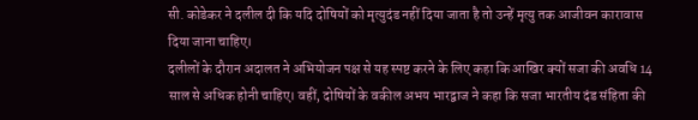सी. कोडेकर ने दलील दी कि यदि दोषियों को मृत्युदंड नहीं दिया जाता है तो उन्हें मृत्यु तक आजीवन कारावास दिया जाना चाहिए।
दलीलों के दौरान अदालत ने अभियोजन पक्ष से यह स्पष्ट करने के लिए कहा कि आखिर क्यों सजा की अवधि 14 साल से अधिक होनी चाहिए। वहीं, दोषियों के वकील अभय भारद्वाज ने कहा कि सजा भारतीय दंड संहिता की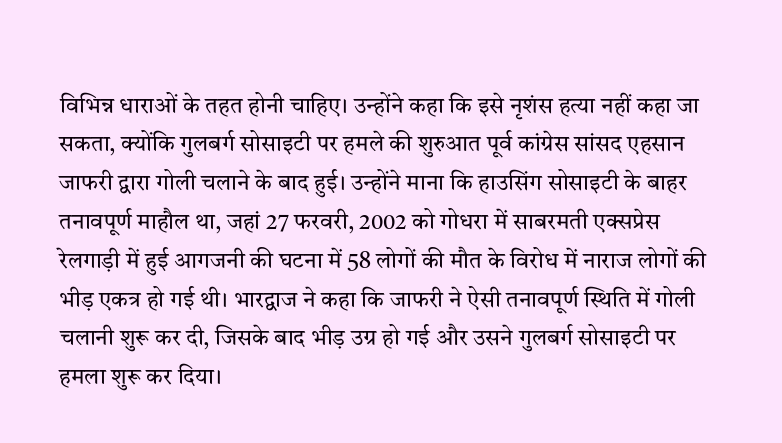विभिन्न धाराओं के तहत होनी चाहिए। उन्होंने कहा कि इसे नृशंस हत्या नहीं कहा जा सकता, क्योंकि गुलबर्ग सोसाइटी पर हमले की शुरुआत पूर्व कांग्रेस सांसद एहसान जाफरी द्वारा गोली चलाने के बाद हुई। उन्होंने माना कि हाउसिंग सोसाइटी के बाहर तनावपूर्ण माहौल था, जहां 27 फरवरी, 2002 को गोधरा में साबरमती एक्सप्रेस रेलगाड़ी में हुई आगजनी की घटना में 58 लोगों की मौत के विरोध में नाराज लोगों की भीड़ एकत्र हो गई थी। भारद्वाज ने कहा कि जाफरी ने ऐसी तनावपूर्ण स्थिति में गोली चलानी शुरू कर दी, जिसके बाद भीड़ उग्र हो गई और उसने गुलबर्ग सोसाइटी पर हमला शुरू कर दिया।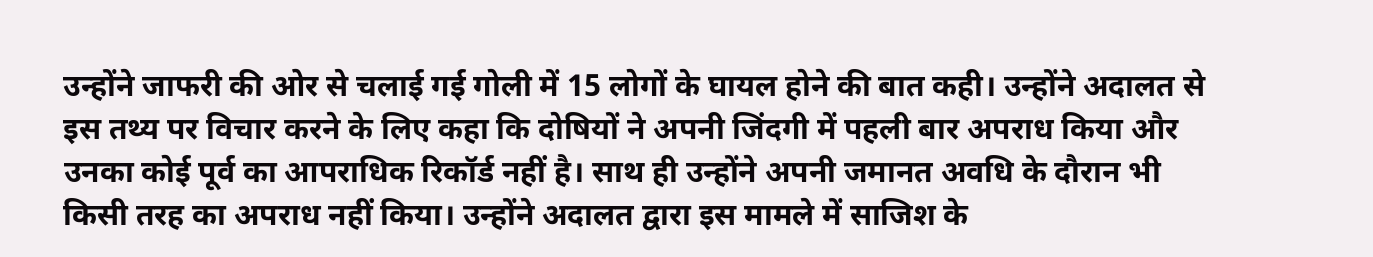उन्होंने जाफरी की ओर से चलाई गई गोली में 15 लोगों के घायल होने की बात कही। उन्होंने अदालत से इस तथ्य पर विचार करने के लिए कहा कि दोषियों ने अपनी जिंदगी में पहली बार अपराध किया और उनका कोई पूर्व का आपराधिक रिकॉर्ड नहीं है। साथ ही उन्होंने अपनी जमानत अवधि के दौरान भी किसी तरह का अपराध नहीं किया। उन्होंने अदालत द्वारा इस मामले में साजिश के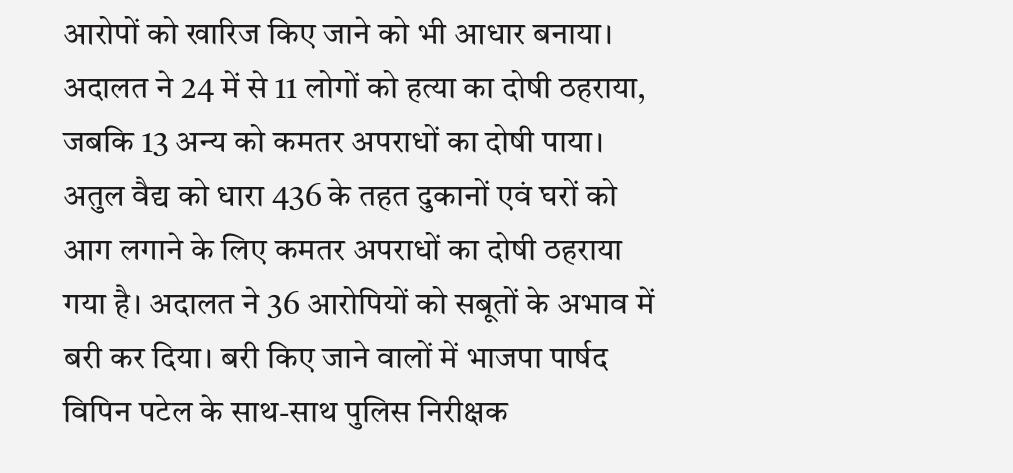आरोपों को खारिज किए जाने को भी आधार बनाया।
अदालत ने 24 में से 11 लोगों को हत्या का दोषी ठहराया, जबकि 13 अन्य को कमतर अपराधों का दोषी पाया। अतुल वैद्य को धारा 436 के तहत दुकानों एवं घरों को आग लगाने के लिए कमतर अपराधों का दोषी ठहराया गया है। अदालत ने 36 आरोपियों को सबूतों के अभाव में बरी कर दिया। बरी किए जाने वालों में भाजपा पार्षद विपिन पटेल के साथ-साथ पुलिस निरीक्षक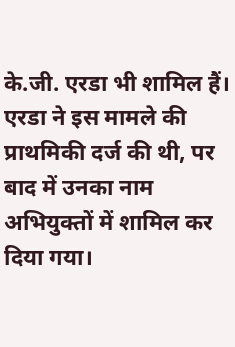के.जी. एरडा भी शामिल हैं। एरडा ने इस मामले की प्राथमिकी दर्ज की थी, पर बाद में उनका नाम अभियुक्तों में शामिल कर दिया गया।